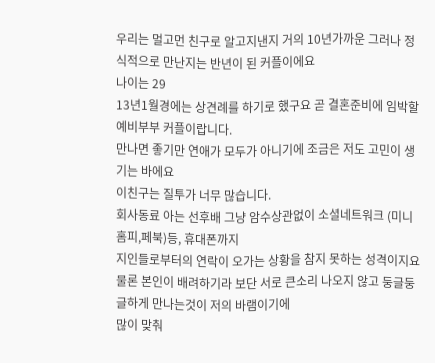우리는 멀고먼 친구로 알고지낸지 거의 10년가까운 그러나 정식적으로 만난지는 반년이 된 커플이에요
나이는 29
13년1월경에는 상견례를 하기로 했구요 곧 결혼준비에 임박할 예비부부 커플이랍니다.
만나면 좋기만 연애가 모두가 아니기에 조금은 저도 고민이 생기는 바에요
이친구는 질투가 너무 많습니다.
회사동료 아는 선후배 그냥 암수상관없이 소셜네트워크 (미니홈피,페북)등, 휴대폰까지
지인들로부터의 연락이 오가는 상황을 참지 못하는 성격이지요
물론 본인이 배려하기라 보단 서로 큰소리 나오지 않고 둥글둥글하게 만나는것이 저의 바램이기에
많이 맞춰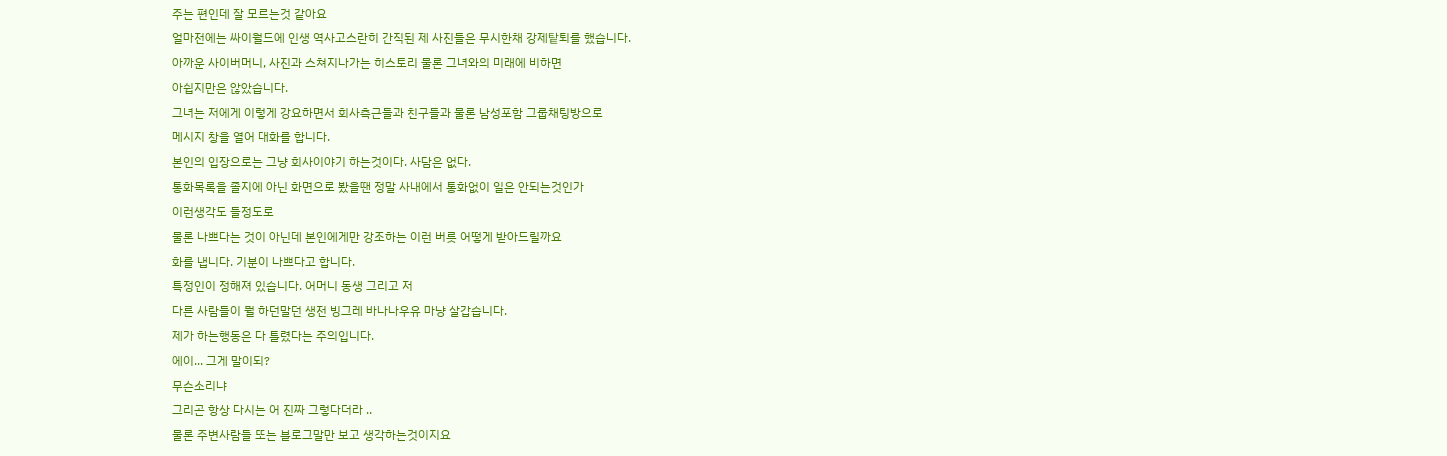주는 편인데 잘 모르는것 같아요
얼마전에는 싸이월드에 인생 역사고스란히 간직된 제 사진들은 무시한채 강제탙퇴를 했습니다.
아까운 사이버머니, 사진과 스쳐지나가는 히스토리 물론 그녀와의 미래에 비하면
아쉽지만은 않았습니다.
그녀는 저에게 이렇게 강요하면서 회사측근들과 친구들과 물론 남성포함 그룹채팅방으로
메시지 창을 열어 대화를 합니다.
본인의 입장으로는 그냥 회사이야기 하는것이다. 사담은 없다.
통화목록을 졸지에 아닌 화면으로 봤을땐 정말 사내에서 통화없이 일은 안되는것인가
이런생각도 들정도로
물론 나쁘다는 것이 아닌데 본인에게만 강조하는 이런 버릇 어떻게 받아드릴까요
화를 냅니다. 기분이 나쁘다고 합니다.
특정인이 정해져 있습니다. 어머니 동생 그리고 저
다른 사람들이 뭘 하던말던 생전 빙그레 바나나우유 마냥 살갑습니다.
제가 하는행동은 다 틀렸다는 주의입니다.
에이... 그게 말이되?
무슨소리냐
그리곤 항상 다시는 어 진짜 그렇다더라 ..
물론 주변사람들 또는 블로그말만 보고 생각하는것이지요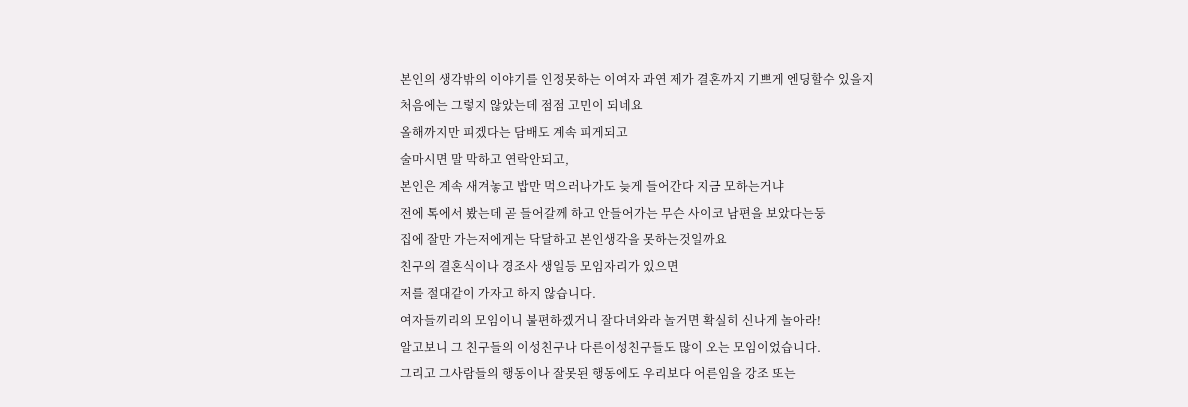본인의 생각밖의 이야기를 인정못하는 이여자 과연 제가 결혼까지 기쁘게 엔딩할수 있을지
처음에는 그렇지 않았는데 점점 고민이 되네요
올해까지만 피겠다는 담배도 계속 피게되고
술마시면 말 막하고 연락안되고,
본인은 계속 새겨놓고 밥만 먹으러나가도 늦게 들어간다 지금 모하는거냐
전에 톡에서 봤는데 곧 들어갈께 하고 안들어가는 무슨 사이코 남편을 보았다는둥
집에 잘만 가는저에게는 닥달하고 본인생각을 못하는것일까요
친구의 결혼식이나 경조사 생일등 모임자리가 있으면
저를 절대같이 가자고 하지 않습니다.
여자들끼리의 모임이니 불편하겠거니 잘다녀와라 놀거면 확실히 신나게 놀아라!
알고보니 그 친구들의 이성친구나 다른이성친구들도 많이 오는 모임이었습니다.
그리고 그사람들의 행동이나 잘못된 행동에도 우리보다 어른임을 강조 또는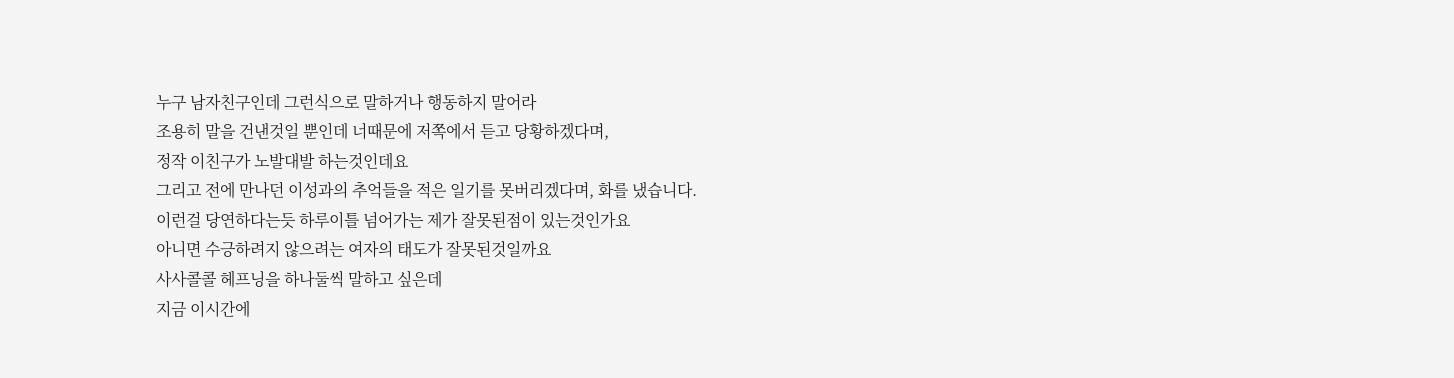누구 남자친구인데 그런식으로 말하거나 행동하지 말어라
조용히 말을 건낸것일 뿐인데 너때문에 저쪽에서 듣고 당황하겠다며,
정작 이친구가 노발대발 하는것인데요
그리고 전에 만나던 이성과의 추억들을 적은 일기를 못버리겠다며, 화를 냈습니다.
이런걸 당연하다는듯 하루이틀 넘어가는 제가 잘못된점이 있는것인가요
아니면 수긍하려지 않으려는 여자의 태도가 잘못된것일까요
사사콜콜 헤프닝을 하나둘씩 말하고 싶은데
지금 이시간에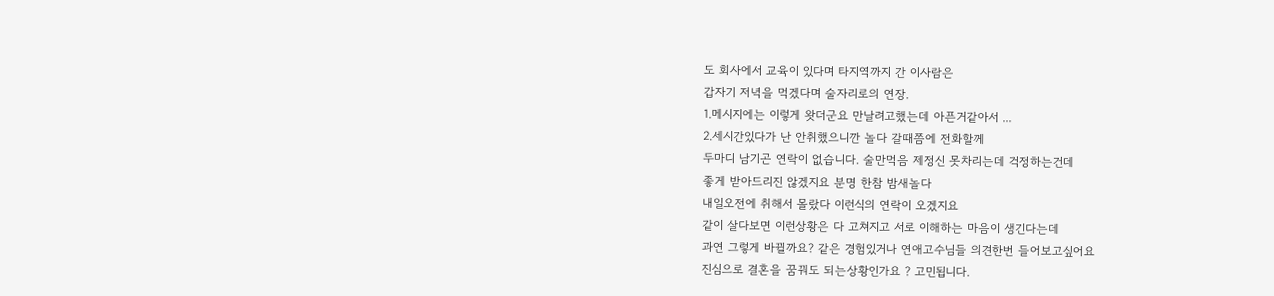도 회사에서 교육이 있다며 타지역까지 간 이사람은
갑자기 저녁을 먹겠다며 술자리로의 연장.
1.메시지에는 이렇게 왓더군요 만날려고했는데 아픈거같아서 ...
2.세시간있다가 난 안취했으니깐 놀다 갈때쯤에 전화할께
두마디 남기곤 연락이 없습니다. 술만먹음 제정신 못차리는데 걱정하는건데
좋게 받아드리진 않겠지요 분명 한참 밤새놀다
내일오전에 취해서 몰랐다 이런식의 연락이 오겠지요
같이 살다보면 이런상황은 다 고쳐지고 서로 이해하는 마음이 생긴다는데
과연 그렇게 바뀔까요? 같은 경험있거나 연애고수님들 의견한번 들어보고싶어요
진심으로 결혼을 꿈꿔도 되는상황인가요 ? 고민됩니다.